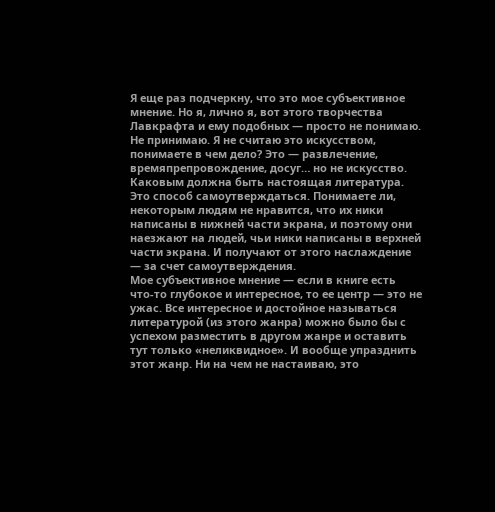Я еще раз подчеркну, что это мое субъективное мнение. Но я, лично я, вот этого творчества Лавкрафта и ему подобных — просто не понимаю. Не принимаю. Я не считаю это искусством, понимаете в чем дело? Это — развлечение, времяпрепровождение, досуг… но не искусство. Каковым должна быть настоящая литература.
Это способ самоутверждаться. Понимаете ли, некоторым людям не нравится, что их ники написаны в нижней части экрана, и поэтому они наезжают на людей, чьи ники написаны в верхней части экрана. И получают от этого наслаждение — за счет самоутверждения.
Мое субъективное мнение — если в книге есть что-то глубокое и интересное, то ее центр — это не ужас. Все интересное и достойное называться литературой (из этого жанра) можно было бы с успехом разместить в другом жанре и оставить тут только «неликвидное». И вообще упразднить этот жанр. Ни на чем не настаиваю, это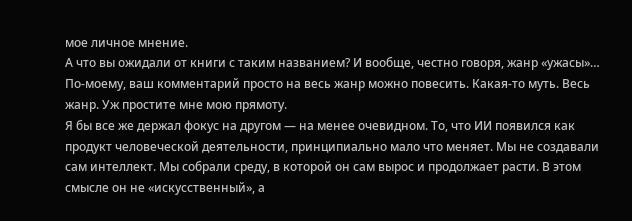мое личное мнение.
А что вы ожидали от книги с таким названием? И вообще, честно говоря, жанр «ужасы»… По-моему, ваш комментарий просто на весь жанр можно повесить. Какая-то муть. Весь жанр. Уж простите мне мою прямоту.
Я бы все же держал фокус на другом — на менее очевидном. То, что ИИ появился как продукт человеческой деятельности, принципиально мало что меняет. Мы не создавали сам интеллект. Мы собрали среду, в которой он сам вырос и продолжает расти. В этом смысле он не «искусственный», а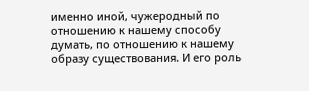именно иной, чужеродный по отношению к нашему способу думать, по отношению к нашему образу существования. И его роль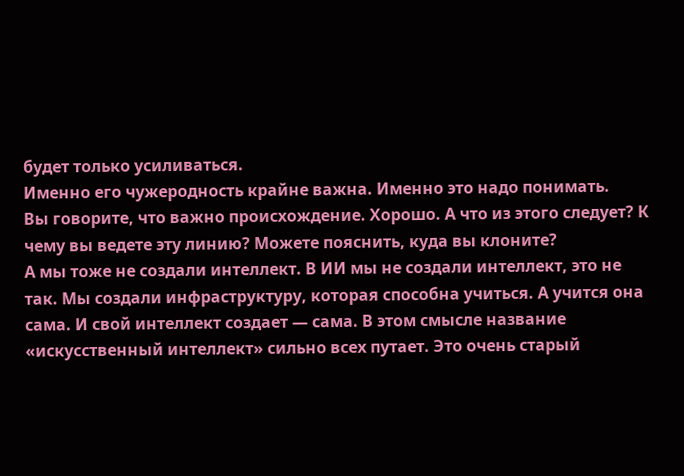будет только усиливаться.
Именно его чужеродность крайне важна. Именно это надо понимать.
Вы говорите, что важно происхождение. Хорошо. А что из этого следует? К чему вы ведете эту линию? Можете пояснить, куда вы клоните?
А мы тоже не создали интеллект. В ИИ мы не создали интеллект, это не так. Мы создали инфраструктуру, которая способна учиться. А учится она сама. И свой интеллект создает — сама. В этом смысле название «искусственный интеллект» сильно всех путает. Это очень старый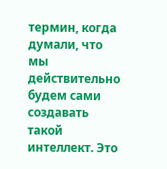термин, когда думали, что мы действительно будем сами создавать такой интеллект. Это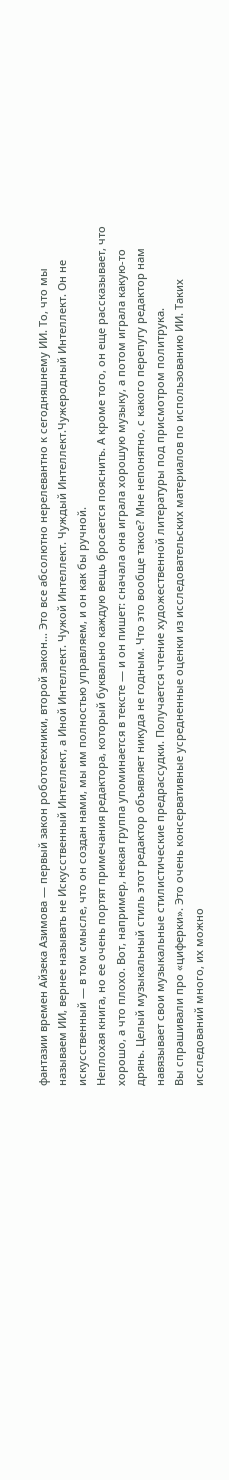фантазии времен Айзека Азимова — первый закон робототехники, второй закон… Это все абсолютно нерелевантно к сегодняшнему ИИ. То, что мы называем ИИ, вернее называть не Искусственный Интеллект, а Иной Интеллект. Чужой Интеллект. Чуждый Интеллект.Чужеродный Интеллект. Он не искусственный — в том смысле, что он создан нами, мы им полностью управляем, и он как бы ручной.
Неплохая книга, но ее очень портят примечания редактора, который буквально каждую вещь бросается пояснить. А кроме того, он еще рассказывает, что хорошо, а что плохо. Вот, например, некая группа упоминается в тексте — и он пишет: сначала она играла хорошую музыку, а потом играла какую-то дрянь. Целый музыкальный стиль этот редактор объявляет никуда не годным. Что это вообще такое? Мне непонятно, с какого перепугу редактор нам навязывает свои музыкальные стилистические предрассудки. Получается чтение художественной литературы под присмотром политрука.
Вы спрашивали про «циферки». Это очень консервативные усредненные оценки из исследовательских материалов по использованию ИИ. Таких исследований много, их можно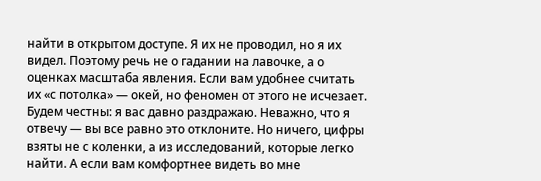найти в открытом доступе. Я их не проводил, но я их видел. Поэтому речь не о гадании на лавочке, а о оценках масштаба явления. Если вам удобнее считать их «с потолка» — окей, но феномен от этого не исчезает.
Будем честны: я вас давно раздражаю. Неважно, что я отвечу — вы все равно это отклоните. Но ничего, цифры взяты не с коленки, а из исследований, которые легко найти. А если вам комфортнее видеть во мне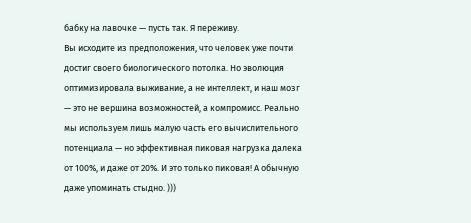бабку на лавочке — пусть так. Я переживу.
Вы исходите из предположения, что человек уже почти достиг своего биологического потолка. Но эволюция оптимизировала выживание, а не интеллект, и наш мозг — это не вершина возможностей, а компромисс. Реально мы используем лишь малую часть его вычислительного потенциала — но эффективная пиковая нагрузка далека от 100%, и даже от 20%. И это только пиковая! А обычную даже упоминать стыдно. )))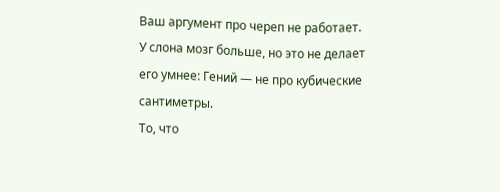Ваш аргумент про череп не работает. У слона мозг больше, но это не делает его умнее: Гений — не про кубические сантиметры.
То, что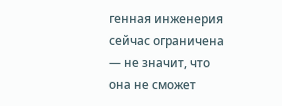генная инженерия сейчас ограничена — не значит, что она не сможет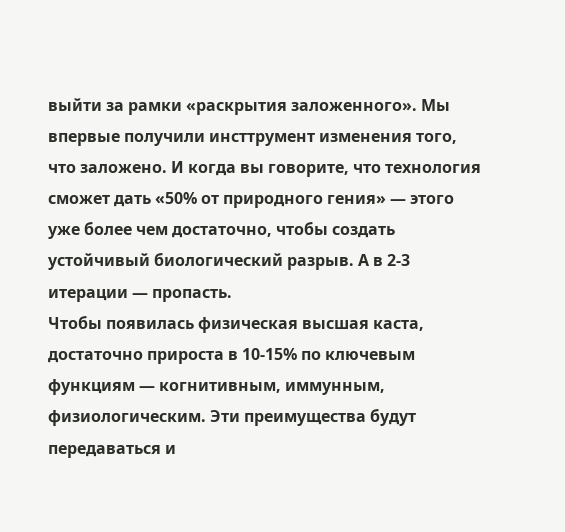выйти за рамки «раскрытия заложенного». Мы впервые получили инсттрумент изменения того, что заложено. И когда вы говорите, что технология сможет дать «50% от природного гения» — этого уже более чем достаточно, чтобы создать устойчивый биологический разрыв. А в 2-3 итерации — пропасть.
Чтобы появилась физическая высшая каста, достаточно прироста в 10-15% по ключевым функциям — когнитивным, иммунным, физиологическим. Эти преимущества будут передаваться и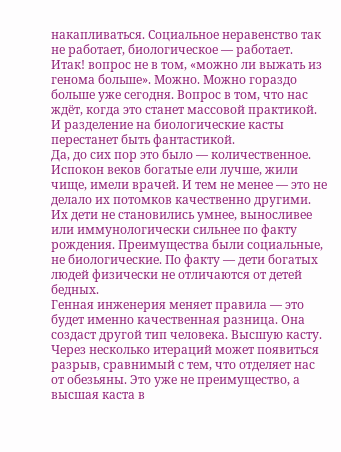накапливаться. Социальное неравенство так не работает, биологическое — работает.
Итак! вопрос не в том, «можно ли выжать из генома больше». Можно. Можно гораздо больше уже сегодня. Вопрос в том, что нас ждёт, когда это станет массовой практикой. И разделение на биологические касты перестанет быть фантастикой.
Да, до сих пор это было — количественное. Испокон веков богатые ели лучше, жили чище, имели врачей. И тем не менее — это не делало их потомков качественно другими. Их дети не становились умнее, выносливее или иммунологически сильнее по факту рождения. Преимущества были социальные, не биологические. По факту — дети богатых людей физически не отличаются от детей бедных.
Генная инженерия меняет правила — это будет именно качественная разница. Она создаст другой тип человека. Высшую касту. Через несколько итераций может появиться разрыв, сравнимый с тем, что отделяет нас от обезьяны. Это уже не преимущество, а высшая каста в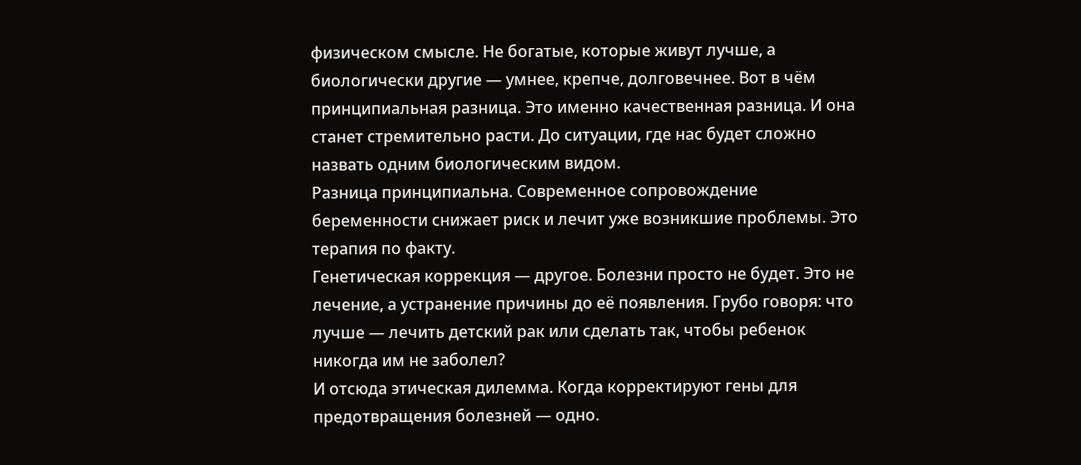физическом смысле. Не богатые, которые живут лучше, а биологически другие — умнее, крепче, долговечнее. Вот в чём принципиальная разница. Это именно качественная разница. И она станет стремительно расти. До ситуации, где нас будет сложно назвать одним биологическим видом.
Разница принципиальна. Современное сопровождение беременности снижает риск и лечит уже возникшие проблемы. Это терапия по факту.
Генетическая коррекция — другое. Болезни просто не будет. Это не лечение, а устранение причины до её появления. Грубо говоря: что лучше — лечить детский рак или сделать так, чтобы ребенок никогда им не заболел?
И отсюда этическая дилемма. Когда корректируют гены для предотвращения болезней — одно.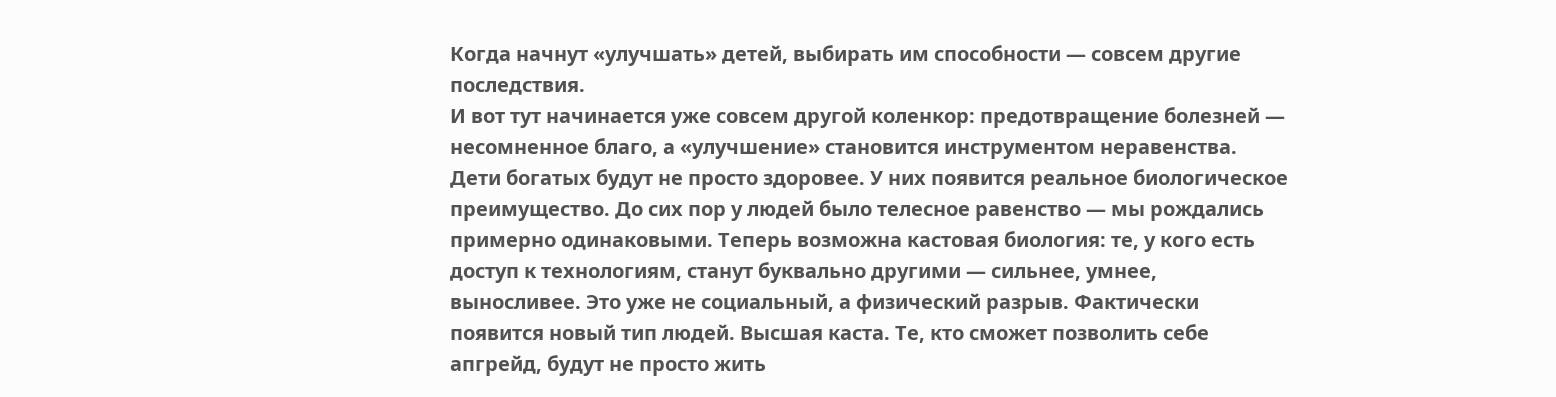Когда начнут «улучшать» детей, выбирать им способности — совсем другие последствия.
И вот тут начинается уже совсем другой коленкор: предотвращение болезней — несомненное благо, а «улучшение» становится инструментом неравенства. Дети богатых будут не просто здоровее. У них появится реальное биологическое преимущество. До сих пор у людей было телесное равенство — мы рождались примерно одинаковыми. Теперь возможна кастовая биология: те, у кого есть доступ к технологиям, станут буквально другими — сильнее, умнее, выносливее. Это уже не социальный, а физический разрыв. Фактически появится новый тип людей. Высшая каста. Те, кто сможет позволить себе апгрейд, будут не просто жить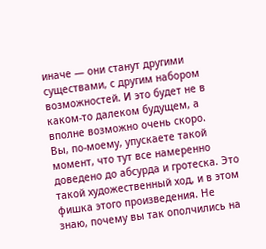иначе — они станут другими существами, с другим набором возможностей. И это будет не в каком-то далеком будущем, а вполне возможно очень скоро.
Вы, по-моему, упускаете такой момент, что тут все намеренно доведено до абсурда и гротеска. Это такой художественный ход, и в этом фишка этого произведения. Не знаю, почему вы так ополчились на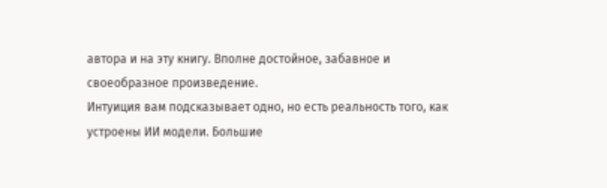автора и на эту книгу. Вполне достойное, забавное и своеобразное произведение.
Интуиция вам подсказывает одно, но есть реальность того, как устроены ИИ модели. Большие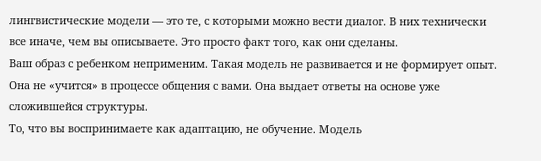лингвистические модели — это те, с которыми можно вести диалог. В них технически все иначе, чем вы описываете. Это просто факт того, как они сделаны.
Ваш образ с ребенком неприменим. Такая модель не развивается и не формирует опыт. Она не «учится» в процессе общения с вами. Она выдает ответы на основе уже сложившейся структуры.
То, что вы воспринимаете как адаптацию, не обучение. Модель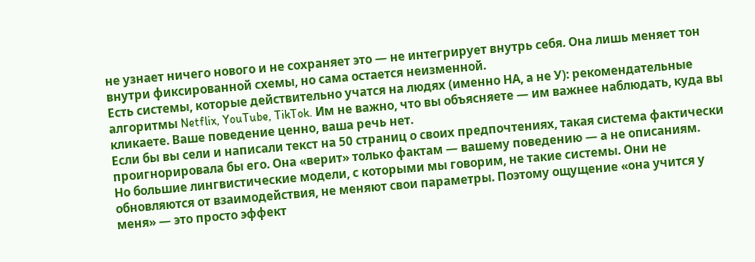не узнает ничего нового и не сохраняет это — не интегрирует внутрь себя. Она лишь меняет тон внутри фиксированной схемы, но сама остается неизменной.
Есть системы, которые действительно учатся на людях (именно НА, а не У): рекомендательные алгоритмы Netflix, YouTube, TikTok. Им не важно, что вы объясняете — им важнее наблюдать, куда вы кликаете. Ваше поведение ценно, ваша речь нет.
Если бы вы сели и написали текст на 50 страниц о своих предпочтениях, такая система фактически проигнорировала бы его. Она «верит» только фактам — вашему поведению — а не описаниям.
Но большие лингвистические модели, с которыми мы говорим, не такие системы. Они не обновляются от взаимодействия, не меняют свои параметры. Поэтому ощущение «она учится у меня» — это просто эффект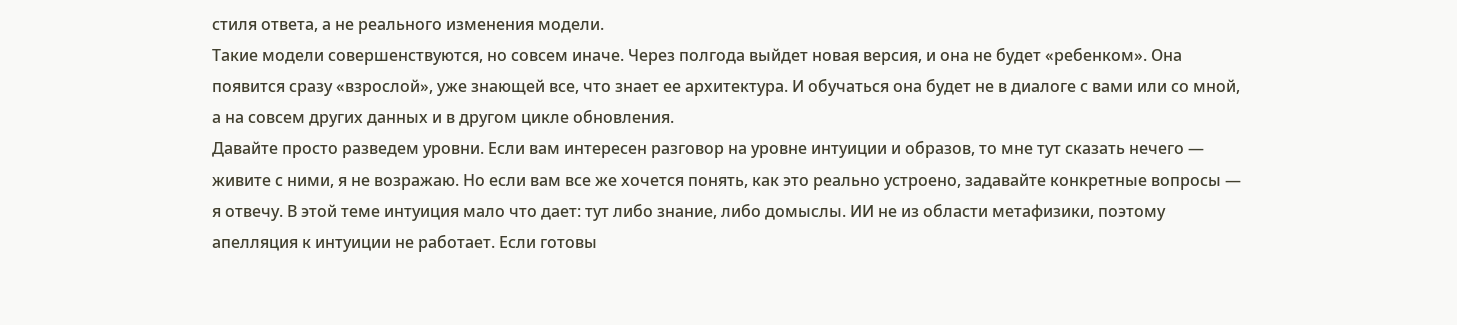стиля ответа, а не реального изменения модели.
Такие модели совершенствуются, но совсем иначе. Через полгода выйдет новая версия, и она не будет «ребенком». Она появится сразу «взрослой», уже знающей все, что знает ее архитектура. И обучаться она будет не в диалоге с вами или со мной, а на совсем других данных и в другом цикле обновления.
Давайте просто разведем уровни. Если вам интересен разговор на уровне интуиции и образов, то мне тут сказать нечего — живите с ними, я не возражаю. Но если вам все же хочется понять, как это реально устроено, задавайте конкретные вопросы — я отвечу. В этой теме интуиция мало что дает: тут либо знание, либо домыслы. ИИ не из области метафизики, поэтому апелляция к интуиции не работает. Если готовы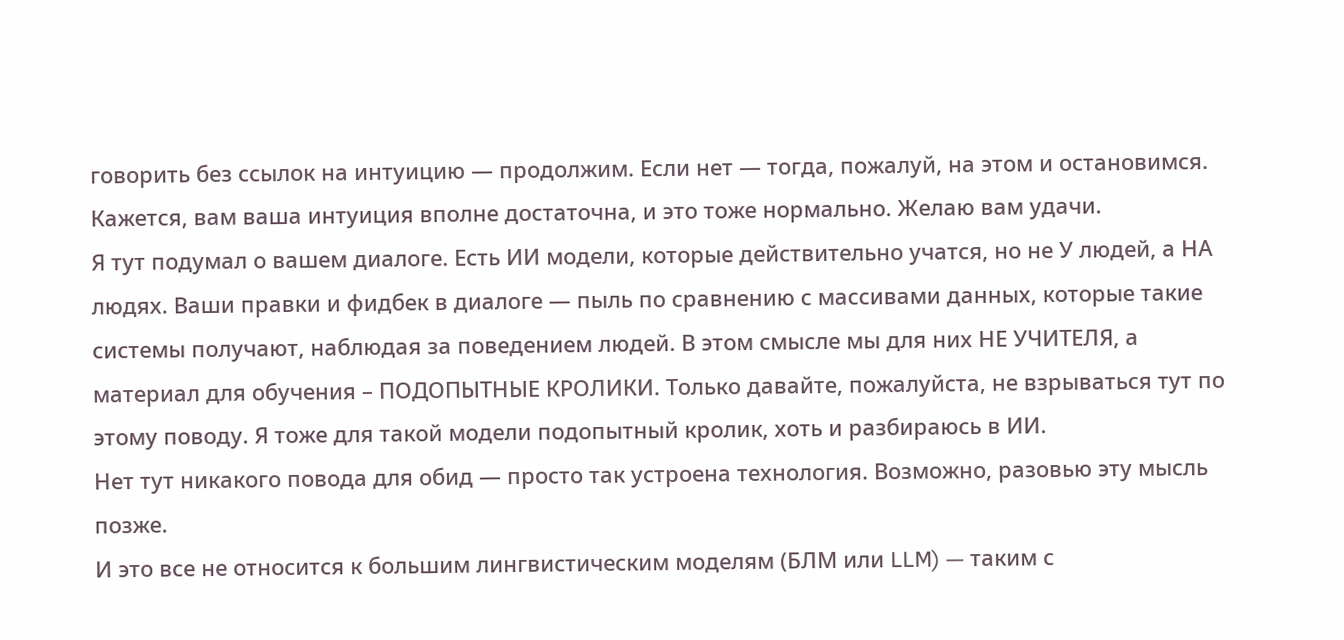говорить без ссылок на интуицию — продолжим. Если нет — тогда, пожалуй, на этом и остановимся. Кажется, вам ваша интуиция вполне достаточна, и это тоже нормально. Желаю вам удачи.
Я тут подумал о вашем диалоге. Есть ИИ модели, которые действительно учатся, но не У людей, а НА людях. Ваши правки и фидбек в диалоге — пыль по сравнению с массивами данных, которые такие системы получают, наблюдая за поведением людей. В этом смысле мы для них НЕ УЧИТЕЛЯ, а материал для обучения – ПОДОПЫТНЫЕ КРОЛИКИ. Только давайте, пожалуйста, не взрываться тут по этому поводу. Я тоже для такой модели подопытный кролик, хоть и разбираюсь в ИИ.
Нет тут никакого повода для обид — просто так устроена технология. Возможно, разовью эту мысль позже.
И это все не относится к большим лингвистическим моделям (БЛМ или LLM) — таким с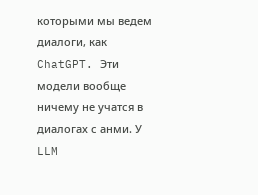которыми мы ведем диалоги, как ChatGPT. Эти модели вообще ничему не учатся в диалогах с анми. У LLM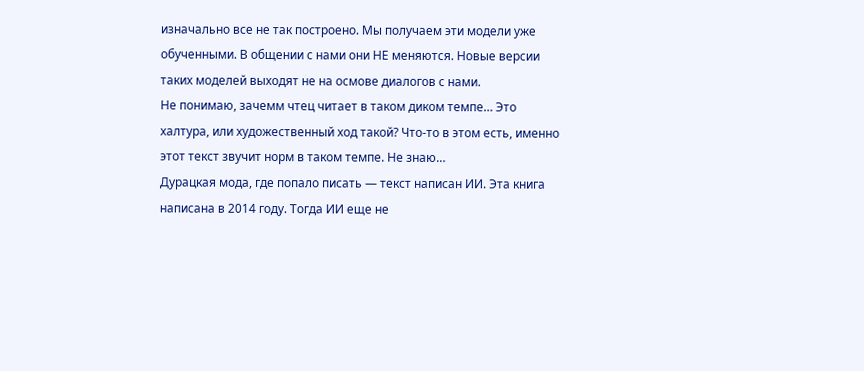изначально все не так построено. Мы получаем эти модели уже обученными. В общении с нами они НЕ меняются. Новые версии таких моделей выходят не на осмове диалогов с нами.
Не понимаю, зачемм чтец читает в таком диком темпе… Это халтура, или художественный ход такой? Что-то в этом есть, именно этот текст звучит норм в таком темпе. Не знаю…
Дурацкая мода, где попало писать — текст написан ИИ. Эта книга написана в 2014 году. Тогда ИИ еще не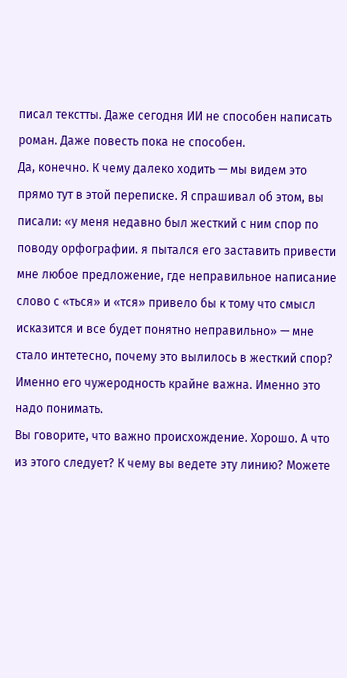писал текстты. Даже сегодня ИИ не способен написать роман. Даже повесть пока не способен.
Да, конечно. К чему далеко ходить — мы видем это прямо тут в этой переписке. Я спрашивал об этом, вы писали: «у меня недавно был жесткий с ним спор по поводу орфографии. я пытался его заставить привести мне любое предложение, где неправильное написание слово с «ться» и «тся» привело бы к тому что смысл исказится и все будет понятно неправильно» — мне стало интетесно, почему это вылилось в жесткий спор?
Именно его чужеродность крайне важна. Именно это надо понимать.
Вы говорите, что важно происхождение. Хорошо. А что из этого следует? К чему вы ведете эту линию? Можете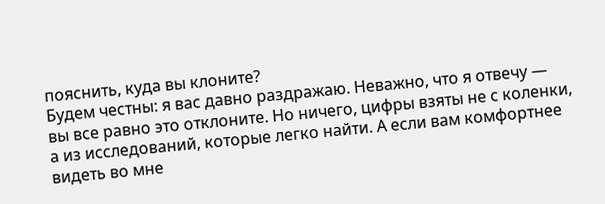пояснить, куда вы клоните?
Будем честны: я вас давно раздражаю. Неважно, что я отвечу — вы все равно это отклоните. Но ничего, цифры взяты не с коленки, а из исследований, которые легко найти. А если вам комфортнее видеть во мне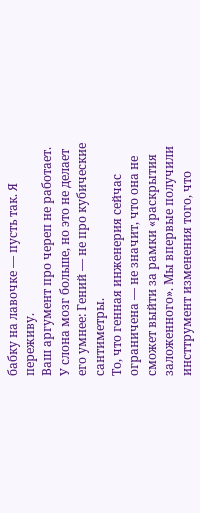бабку на лавочке — пусть так. Я переживу.
Ваш аргумент про череп не работает. У слона мозг больше, но это не делает его умнее: Гений — не про кубические сантиметры.
То, что генная инженерия сейчас ограничена — не значит, что она не сможет выйти за рамки «раскрытия заложенного». Мы впервые получили инсттрумент изменения того, что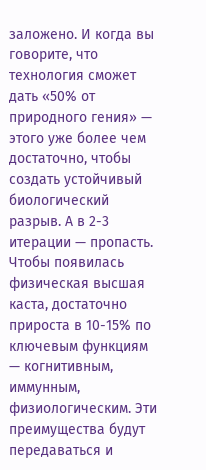заложено. И когда вы говорите, что технология сможет дать «50% от природного гения» — этого уже более чем достаточно, чтобы создать устойчивый биологический разрыв. А в 2-3 итерации — пропасть.
Чтобы появилась физическая высшая каста, достаточно прироста в 10-15% по ключевым функциям — когнитивным, иммунным, физиологическим. Эти преимущества будут передаваться и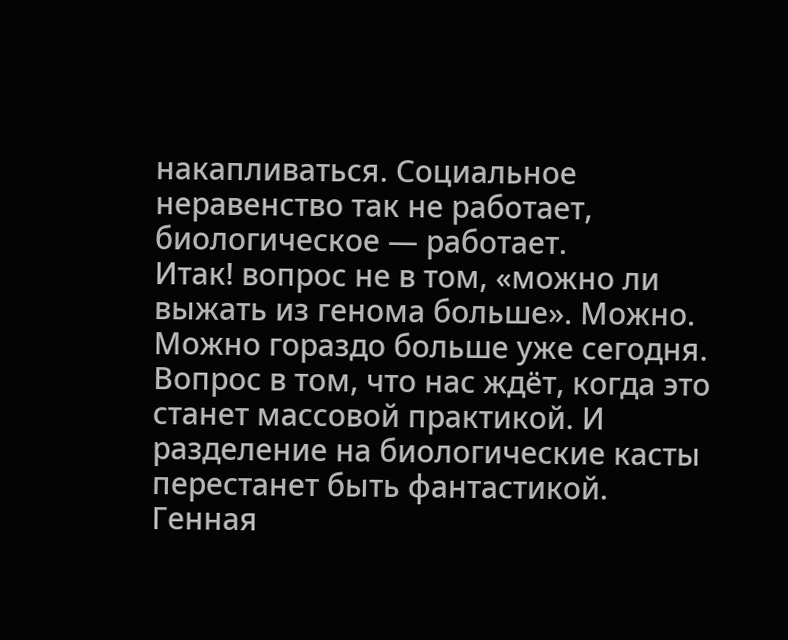накапливаться. Социальное неравенство так не работает, биологическое — работает.
Итак! вопрос не в том, «можно ли выжать из генома больше». Можно. Можно гораздо больше уже сегодня. Вопрос в том, что нас ждёт, когда это станет массовой практикой. И разделение на биологические касты перестанет быть фантастикой.
Генная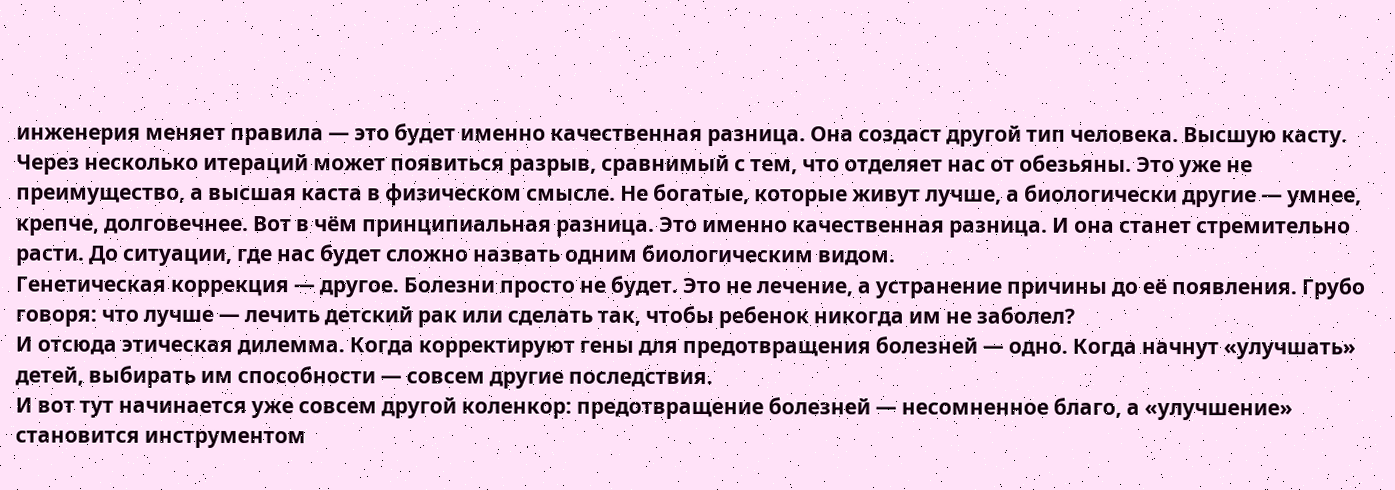инженерия меняет правила — это будет именно качественная разница. Она создаст другой тип человека. Высшую касту. Через несколько итераций может появиться разрыв, сравнимый с тем, что отделяет нас от обезьяны. Это уже не преимущество, а высшая каста в физическом смысле. Не богатые, которые живут лучше, а биологически другие — умнее, крепче, долговечнее. Вот в чём принципиальная разница. Это именно качественная разница. И она станет стремительно расти. До ситуации, где нас будет сложно назвать одним биологическим видом.
Генетическая коррекция — другое. Болезни просто не будет. Это не лечение, а устранение причины до её появления. Грубо говоря: что лучше — лечить детский рак или сделать так, чтобы ребенок никогда им не заболел?
И отсюда этическая дилемма. Когда корректируют гены для предотвращения болезней — одно. Когда начнут «улучшать» детей, выбирать им способности — совсем другие последствия.
И вот тут начинается уже совсем другой коленкор: предотвращение болезней — несомненное благо, а «улучшение» становится инструментом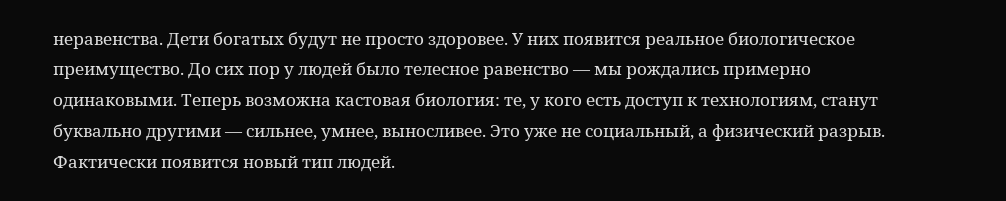неравенства. Дети богатых будут не просто здоровее. У них появится реальное биологическое преимущество. До сих пор у людей было телесное равенство — мы рождались примерно одинаковыми. Теперь возможна кастовая биология: те, у кого есть доступ к технологиям, станут буквально другими — сильнее, умнее, выносливее. Это уже не социальный, а физический разрыв. Фактически появится новый тип людей.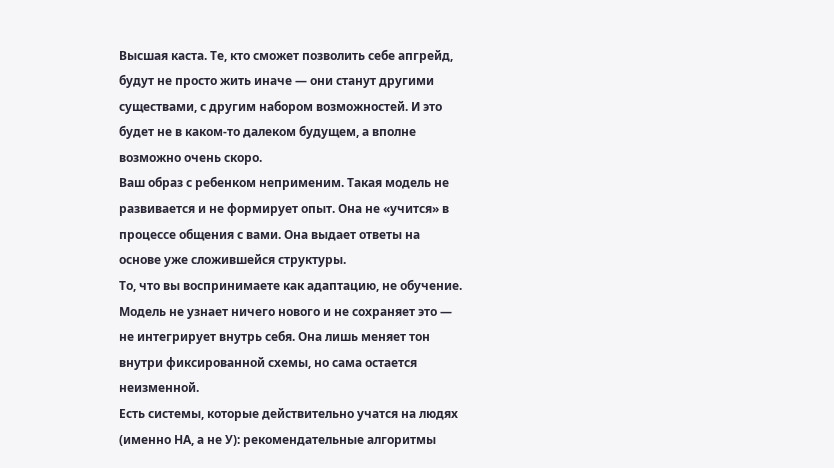Высшая каста. Те, кто сможет позволить себе апгрейд, будут не просто жить иначе — они станут другими существами, с другим набором возможностей. И это будет не в каком-то далеком будущем, а вполне возможно очень скоро.
Ваш образ с ребенком неприменим. Такая модель не развивается и не формирует опыт. Она не «учится» в процессе общения с вами. Она выдает ответы на основе уже сложившейся структуры.
То, что вы воспринимаете как адаптацию, не обучение. Модель не узнает ничего нового и не сохраняет это — не интегрирует внутрь себя. Она лишь меняет тон внутри фиксированной схемы, но сама остается неизменной.
Есть системы, которые действительно учатся на людях (именно НА, а не У): рекомендательные алгоритмы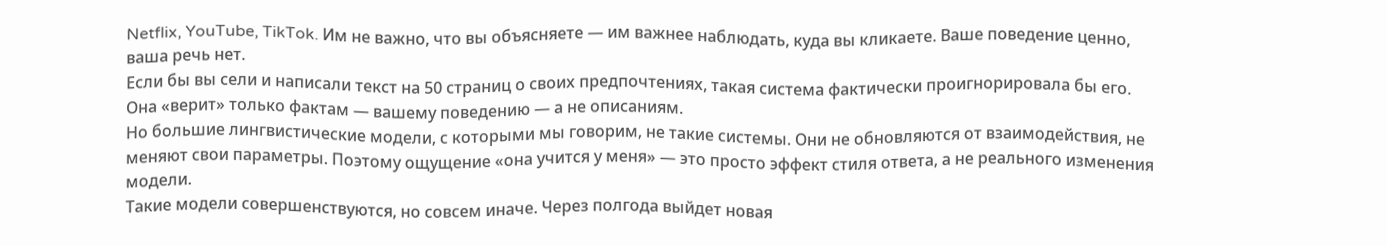Netflix, YouTube, TikTok. Им не важно, что вы объясняете — им важнее наблюдать, куда вы кликаете. Ваше поведение ценно, ваша речь нет.
Если бы вы сели и написали текст на 50 страниц о своих предпочтениях, такая система фактически проигнорировала бы его. Она «верит» только фактам — вашему поведению — а не описаниям.
Но большие лингвистические модели, с которыми мы говорим, не такие системы. Они не обновляются от взаимодействия, не меняют свои параметры. Поэтому ощущение «она учится у меня» — это просто эффект стиля ответа, а не реального изменения модели.
Такие модели совершенствуются, но совсем иначе. Через полгода выйдет новая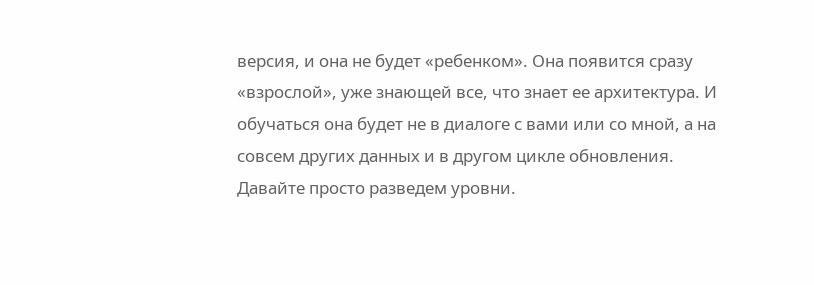версия, и она не будет «ребенком». Она появится сразу «взрослой», уже знающей все, что знает ее архитектура. И обучаться она будет не в диалоге с вами или со мной, а на совсем других данных и в другом цикле обновления.
Давайте просто разведем уровни.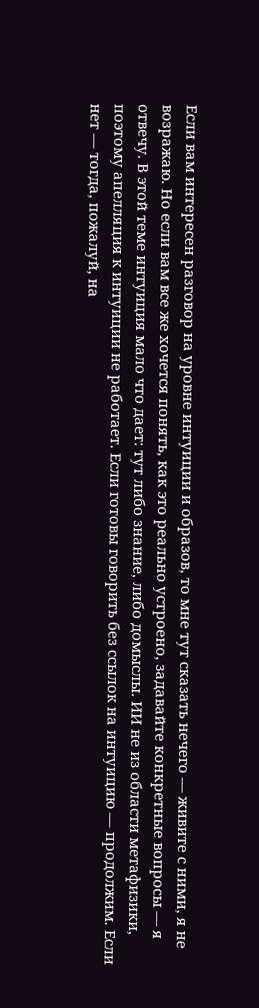Если вам интересен разговор на уровне интуиции и образов, то мне тут сказать нечего — живите с ними, я не возражаю. Но если вам все же хочется понять, как это реально устроено, задавайте конкретные вопросы — я отвечу. В этой теме интуиция мало что дает: тут либо знание, либо домыслы. ИИ не из области метафизики, поэтому апелляция к интуиции не работает. Если готовы говорить без ссылок на интуицию — продолжим. Если нет — тогда, пожалуй, на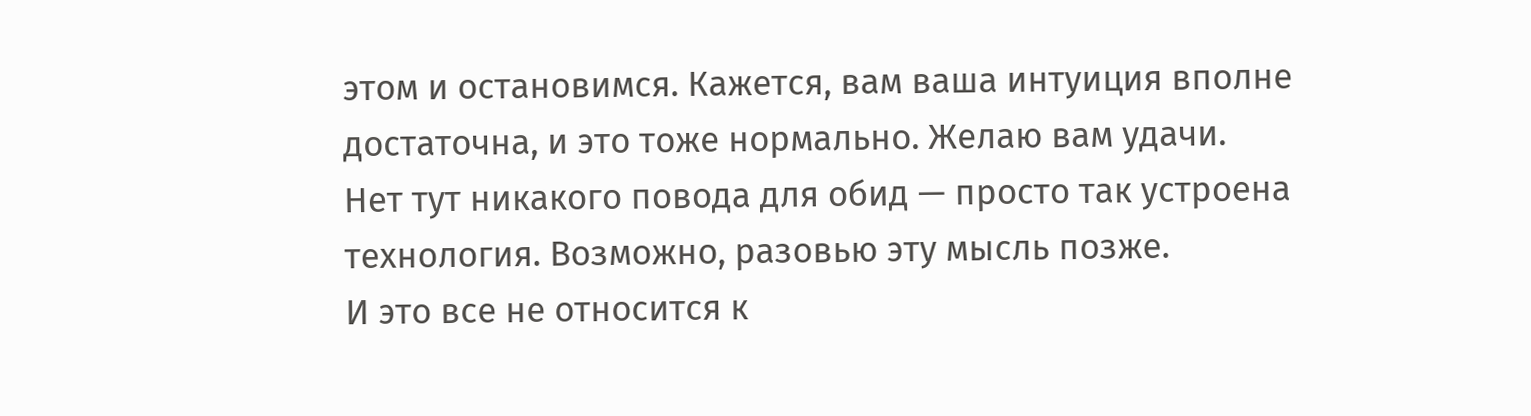этом и остановимся. Кажется, вам ваша интуиция вполне достаточна, и это тоже нормально. Желаю вам удачи.
Нет тут никакого повода для обид — просто так устроена технология. Возможно, разовью эту мысль позже.
И это все не относится к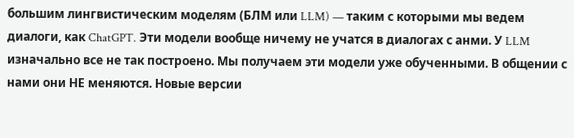большим лингвистическим моделям (БЛМ или LLM) — таким с которыми мы ведем диалоги, как ChatGPT. Эти модели вообще ничему не учатся в диалогах с анми. У LLM изначально все не так построено. Мы получаем эти модели уже обученными. В общении с нами они НЕ меняются. Новые версии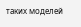таких моделей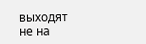выходят не на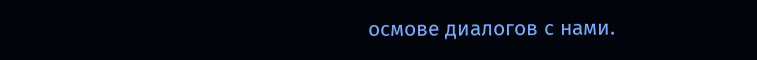осмове диалогов с нами.